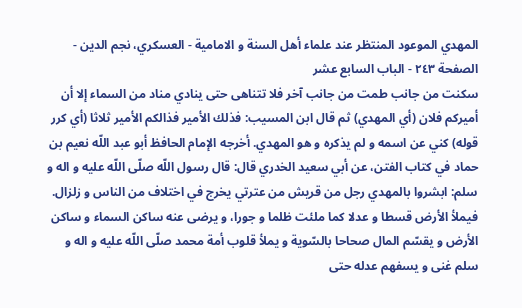المهدي الموعود المنتظر عند علماء أهل السنة و الامامية - العسكري، نجم الدين - الصفحة ٢٤٣ - الباب السابع عشر
سكنت من جانب طمت من جانب آخر فلا تتناهى حتى ينادي مناد من السماء إلا أن أميركم فلان (أي المهدي) ثم قال ابن المسيب: فذلك الأمير فذالكم الأمير ثلاثا (أي كرر قوله) كني عن اسمه و لم يذكره و هو المهدي. أخرجه الإمام الحافظ أبو عبد اللّه نعيم بن حماد في كتاب الفتن، عن أبي سعيد الخدري قال: قال رسول اللّه صلّى اللّه عليه و اله و سلم: ابشروا بالمهدي رجل من قريش من عترتي يخرج في اختلاف من الناس و زلزال.
فيملأ الأرض قسطا و عدلا كما ملئت ظلما و جورا، و يرضى عنه ساكن السماء و ساكن الأرض و يقسّم المال صحاحا بالسّوية و يملأ قلوب أمة محمد صلّى اللّه عليه و اله و سلم غنى و يسفهم عدله حتى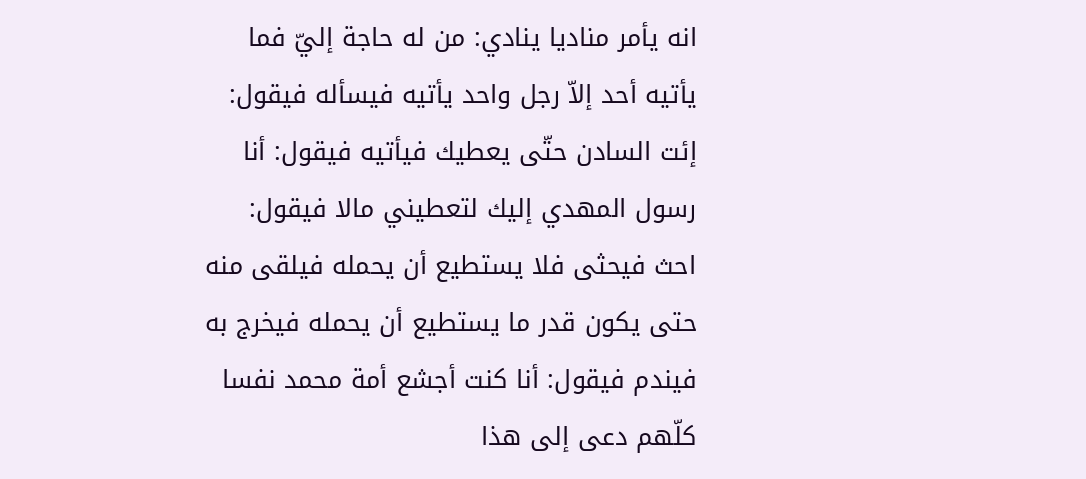انه يأمر مناديا ينادي: من له حاجة إليّ فما يأتيه أحد إلاّ رجل واحد يأتيه فيسأله فيقول: إئت السادن حتّى يعطيك فيأتيه فيقول: أنا رسول المهدي إليك لتعطيني مالا فيقول:
احث فيحثى فلا يستطيع أن يحمله فيلقى منه حتى يكون قدر ما يستطيع أن يحمله فيخرج به فيندم فيقول: أنا كنت أجشع أمة محمد نفسا كلّهم دعى إلى هذا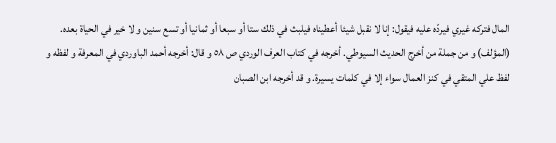المال فتركه غيري فيردّه عليه فيقول: إنا لا نقبل شيئا أعطيناه فيلبث في ذلك ستا أو سبعا أو ثمانيا أو تسع سنين و لا خير في الحياة بعده.
(المؤلف) و من جملة من أخرج الحديث السيوطي. أخرجه في كتاب العرف الوردي ص ٥٨ و قال: أخرجه أحمد الباوردي في المعرفة و لفظه و لفظ علي المتقي في كنز العمال سواء إلا في كلمات يسيرة. و قد أخرجه ابن الصبان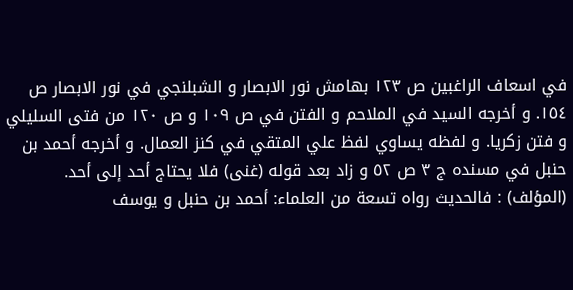في اسعاف الراغبين ص ١٢٣ بهامش نور الابصار و الشبلنجي في نور الابصار ص ١٥٤. و أخرجه السيد في الملاحم و الفتن في ص ١٠٩ و ص ١٢٠ من فتى السليلي و فتن زكريا. و لفظه يساوي لفظ علي المتقي في كنز العمال. و أخرجه أحمد بن حنبل في مسنده ج ٣ ص ٥٢ و زاد بعد قوله (غنى) فلا يحتاج أحد إلى أحد.
(المؤلف) : فالحديث رواه تسعة من العلماء: أحمد بن حنبل و يوسف